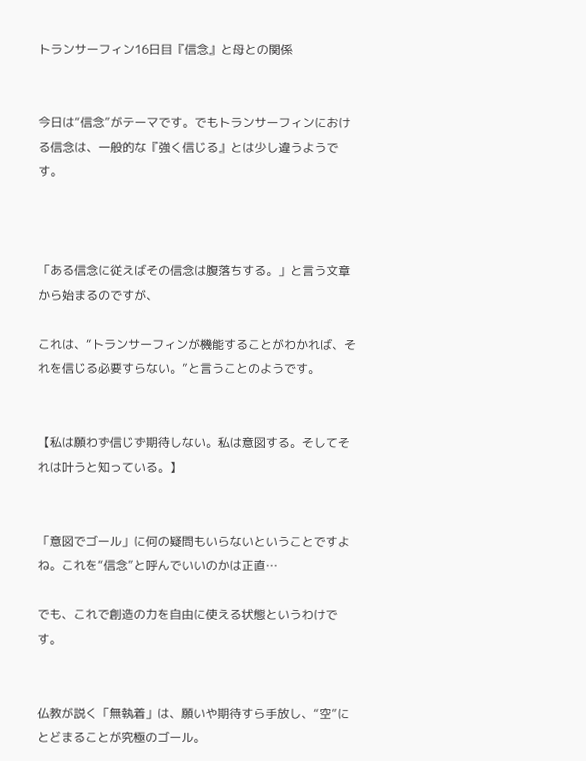トランサーフィン16日目『信念』と母との関係


今日は“信念”がテーマです。でもトランサーフィンにおける信念は、一般的な『強く信じる』とは少し違うようです。



「ある信念に従えばその信念は腹落ちする。」と言う文章から始まるのですが、

これは、“トランサーフィンが機能することがわかれば、それを信じる必要すらない。”と言うことのようです。


【私は願わず信じず期待しない。私は意図する。そしてそれは叶うと知っている。】


「意図でゴール」に何の疑問もいらないということですよね。これを“信念”と呼んでいいのかは正直…

でも、これで創造の力を自由に使える状態というわけです。


仏教が説く「無執着」は、願いや期待すら手放し、“空”にとどまることが究極のゴール。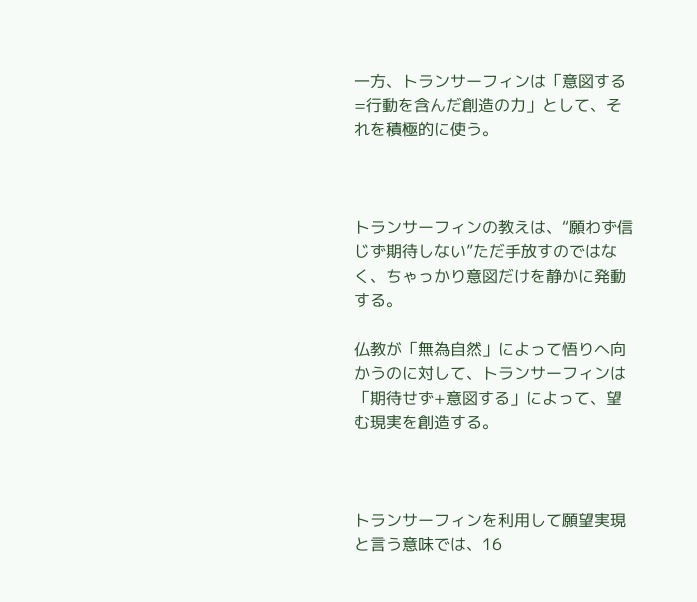一方、トランサーフィンは「意図する=行動を含んだ創造の力」として、それを積極的に使う。



トランサーフィンの教えは、“願わず信じず期待しない”ただ手放すのではなく、ちゃっかり意図だけを静かに発動する。

仏教が「無為自然」によって悟りへ向かうのに対して、トランサーフィンは「期待せず+意図する」によって、望む現実を創造する。



トランサーフィンを利用して願望実現と言う意味では、16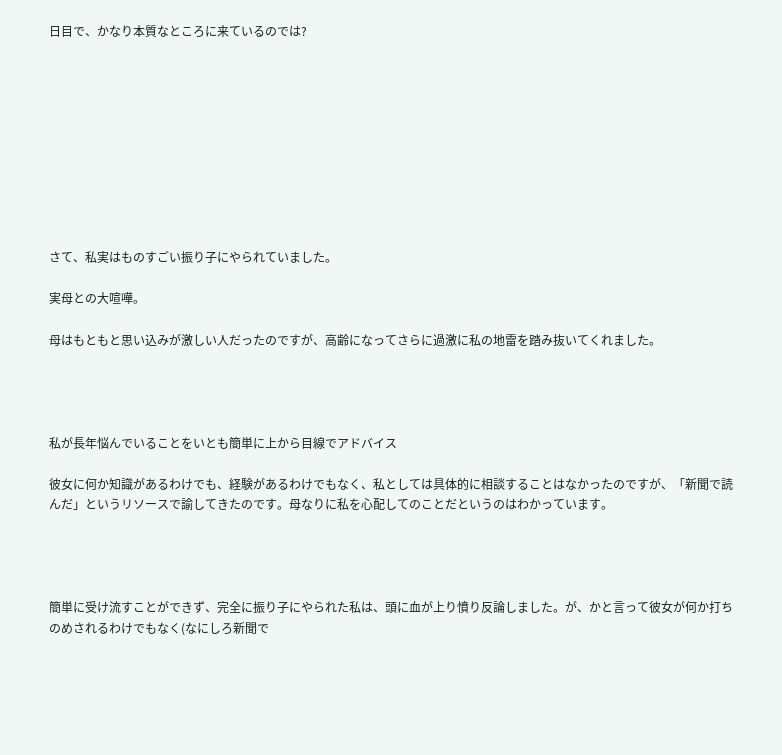日目で、かなり本質なところに来ているのでは?










さて、私実はものすごい振り子にやられていました。

実母との大喧嘩。

母はもともと思い込みが激しい人だったのですが、高齢になってさらに過激に私の地雷を踏み抜いてくれました。




私が長年悩んでいることをいとも簡単に上から目線でアドバイス

彼女に何か知識があるわけでも、経験があるわけでもなく、私としては具体的に相談することはなかったのですが、「新聞で読んだ」というリソースで諭してきたのです。母なりに私を心配してのことだというのはわかっています。




簡単に受け流すことができず、完全に振り子にやられた私は、頭に血が上り憤り反論しました。が、かと言って彼女が何か打ちのめされるわけでもなく(なにしろ新聞で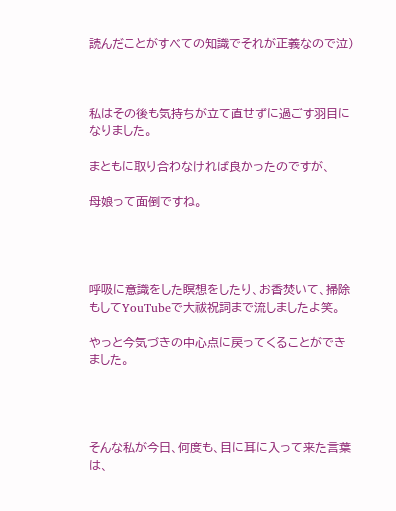読んだことがすべての知識でそれが正義なので泣)



私はその後も気持ちが立て直せずに過ごす羽目になりました。

まともに取り合わなければ良かったのですが、

母娘って面倒ですね。




呼吸に意識をした瞑想をしたり、お香焚いて、掃除もしてYouTubeで大祓祝詞まで流しましたよ笑。

やっと今気づきの中心点に戻ってくることができました。




そんな私が今日、何度も、目に耳に入って来た言葉は、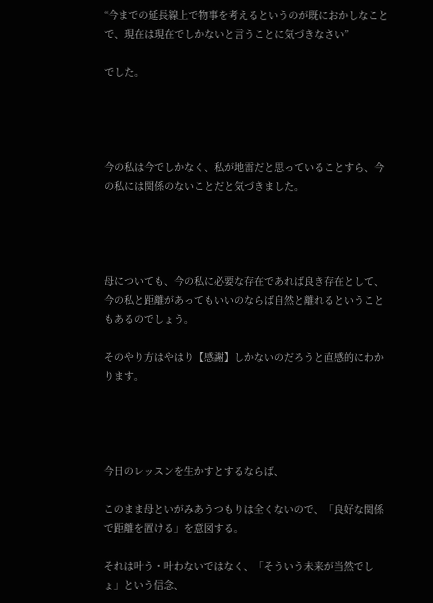“今までの延長線上で物事を考えるというのが既におかしなことで、現在は現在でしかないと言うことに気づきなさい”

でした。




今の私は今でしかなく、私が地雷だと思っていることすら、今の私には関係のないことだと気づきました。




母についても、今の私に必要な存在であれば良き存在として、今の私と距離があってもいいのならば自然と離れるということもあるのでしょう。

そのやり方はやはり【感謝】しかないのだろうと直感的にわかります。




今日のレッスンを生かすとするならば、

このまま母といがみあうつもりは全くないので、「良好な関係で距離を置ける」を意図する。

それは叶う・叶わないではなく、「そういう未来が当然でしょ」という信念、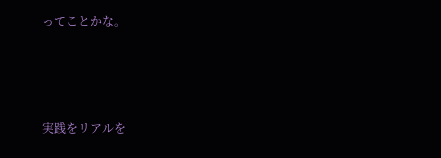ってことかな。



実践をリアルを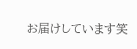お届けしています笑